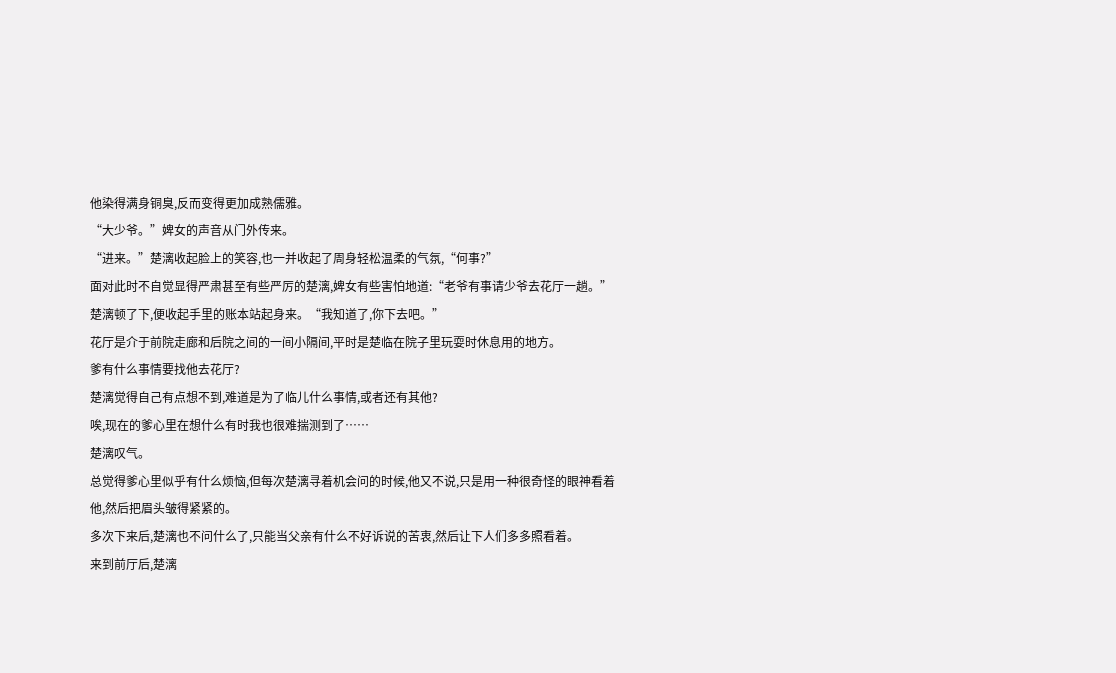他染得满身铜臭,反而变得更加成熟儒雅。
“大少爷。”婢女的声音从门外传来。
“进来。”楚漓收起脸上的笑容,也一并收起了周身轻松温柔的气氛,“何事?”
面对此时不自觉显得严肃甚至有些严厉的楚漓,婢女有些害怕地道:“老爷有事请少爷去花厅一趟。”
楚漓顿了下,便收起手里的账本站起身来。“我知道了,你下去吧。”
花厅是介于前院走廊和后院之间的一间小隔间,平时是楚临在院子里玩耍时休息用的地方。
爹有什么事情要找他去花厅?
楚漓觉得自己有点想不到,难道是为了临儿什么事情,或者还有其他?
唉,现在的爹心里在想什么有时我也很难揣测到了……
楚漓叹气。
总觉得爹心里似乎有什么烦恼,但每次楚漓寻着机会问的时候,他又不说,只是用一种很奇怪的眼神看着他,然后把眉头皱得紧紧的。
多次下来后,楚漓也不问什么了,只能当父亲有什么不好诉说的苦衷,然后让下人们多多照看着。
来到前厅后,楚漓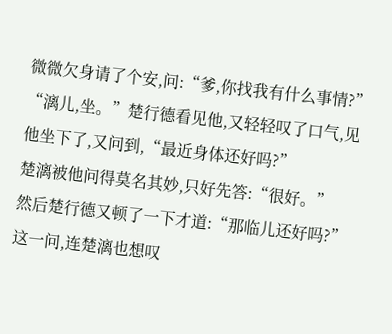微微欠身请了个安,问:“爹,你找我有什么事情?”
“漓儿,坐。”楚行德看见他,又轻轻叹了口气,见他坐下了,又问到,“最近身体还好吗?”
楚漓被他问得莫名其妙,只好先答:“很好。”
然后楚行德又顿了一下才道:“那临儿还好吗?”
这一问,连楚漓也想叹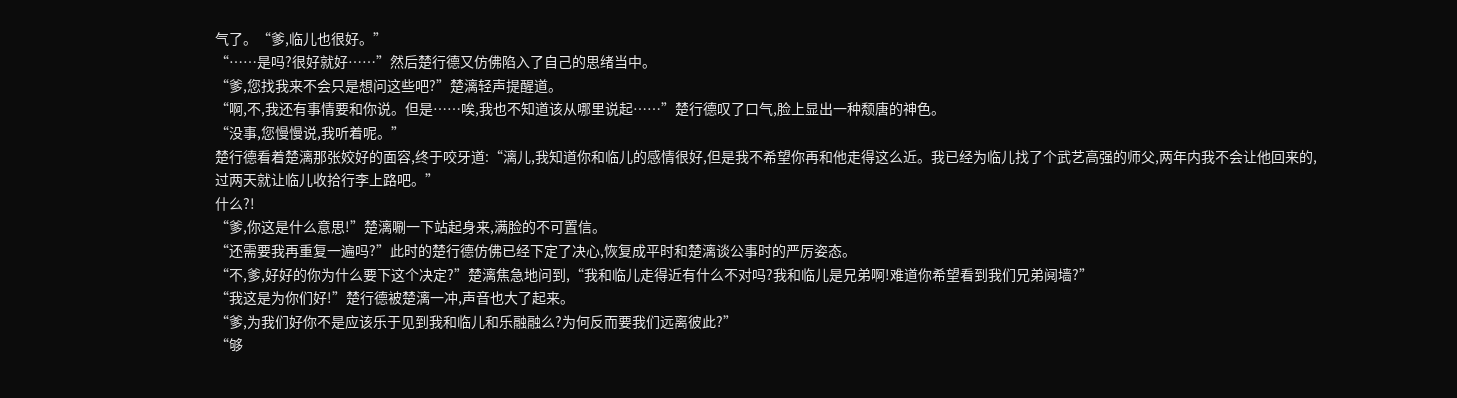气了。“爹,临儿也很好。”
“……是吗?很好就好……”然后楚行德又仿佛陷入了自己的思绪当中。
“爹,您找我来不会只是想问这些吧?”楚漓轻声提醒道。
“啊,不,我还有事情要和你说。但是……唉,我也不知道该从哪里说起……”楚行德叹了口气,脸上显出一种颓唐的神色。
“没事,您慢慢说,我听着呢。”
楚行德看着楚漓那张姣好的面容,终于咬牙道:“漓儿,我知道你和临儿的感情很好,但是我不希望你再和他走得这么近。我已经为临儿找了个武艺高强的师父,两年内我不会让他回来的,过两天就让临儿收拾行李上路吧。”
什么?!
“爹,你这是什么意思!”楚漓唰一下站起身来,满脸的不可置信。
“还需要我再重复一遍吗?”此时的楚行德仿佛已经下定了决心,恢复成平时和楚漓谈公事时的严厉姿态。
“不,爹,好好的你为什么要下这个决定?”楚漓焦急地问到,“我和临儿走得近有什么不对吗?我和临儿是兄弟啊!难道你希望看到我们兄弟阋墙?”
“我这是为你们好!”楚行德被楚漓一冲,声音也大了起来。
“爹,为我们好你不是应该乐于见到我和临儿和乐融融么?为何反而要我们远离彼此?”
“够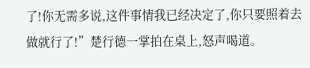了!你无需多说,这件事情我已经决定了,你只要照着去做就行了!”楚行德一掌拍在桌上,怒声喝道。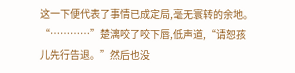这一下便代表了事情已成定局,毫无寰转的余地。
“…………”楚漓咬了咬下唇,低声道,“请恕孩儿先行告退。”然后也没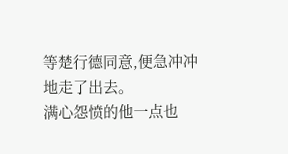等楚行德同意,便急冲冲地走了出去。
满心怨愤的他一点也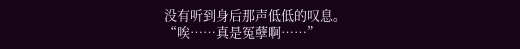没有听到身后那声低低的叹息。
“唉……真是冤孽啊……”